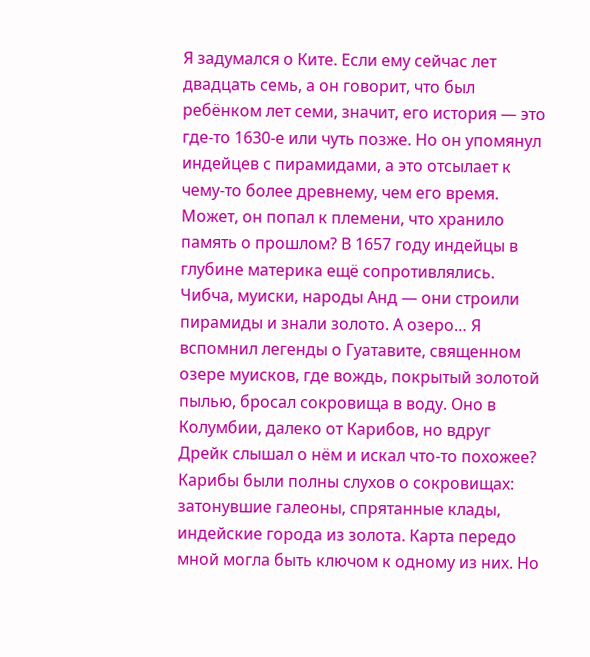Я задумался о Ките. Если ему сейчас лет двадцать семь, а он говорит, что был ребёнком лет семи, значит, его история — это где-то 1630-е или чуть позже. Но он упомянул индейцев с пирамидами, а это отсылает к чему-то более древнему, чем его время. Может, он попал к племени, что хранило память о прошлом? В 1657 году индейцы в глубине материка ещё сопротивлялись. Чибча, муиски, народы Анд — они строили пирамиды и знали золото. А озеро… Я вспомнил легенды о Гуатавите, священном озере муисков, где вождь, покрытый золотой пылью, бросал сокровища в воду. Оно в Колумбии, далеко от Карибов, но вдруг Дрейк слышал о нём и искал что-то похожее?
Карибы были полны слухов о сокровищах: затонувшие галеоны, спрятанные клады, индейские города из золота. Карта передо мной могла быть ключом к одному из них. Но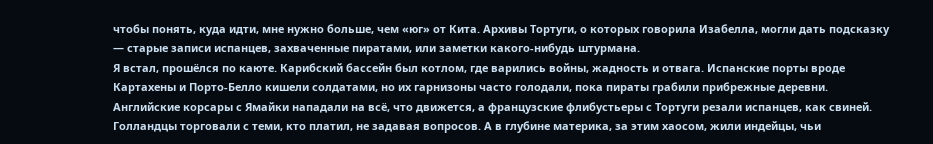чтобы понять, куда идти, мне нужно больше, чем «юг» от Кита. Архивы Тортуги, о которых говорила Изабелла, могли дать подсказку — старые записи испанцев, захваченные пиратами, или заметки какого-нибудь штурмана.
Я встал, прошёлся по каюте. Карибский бассейн был котлом, где варились войны, жадность и отвага. Испанские порты вроде Картахены и Порто-Белло кишели солдатами, но их гарнизоны часто голодали, пока пираты грабили прибрежные деревни. Английские корсары с Ямайки нападали на всё, что движется, а французские флибустьеры с Тортуги резали испанцев, как свиней. Голландцы торговали с теми, кто платил, не задавая вопросов. А в глубине материка, за этим хаосом, жили индейцы, чьи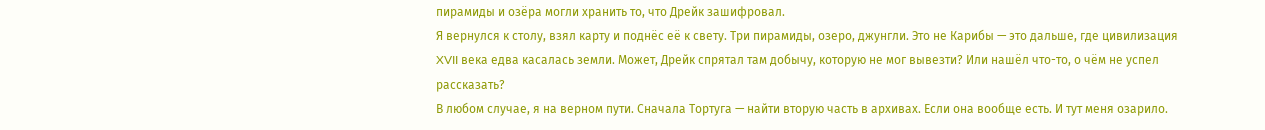пирамиды и озёра могли хранить то, что Дрейк зашифровал.
Я вернулся к столу, взял карту и поднёс её к свету. Три пирамиды, озеро, джунгли. Это не Карибы — это дальше, где цивилизация XVII века едва касалась земли. Может, Дрейк спрятал там добычу, которую не мог вывезти? Или нашёл что-то, о чём не успел рассказать?
В любом случае, я на верном пути. Сначала Тортуга — найти вторую часть в архивах. Если она вообще есть. И тут меня озарило.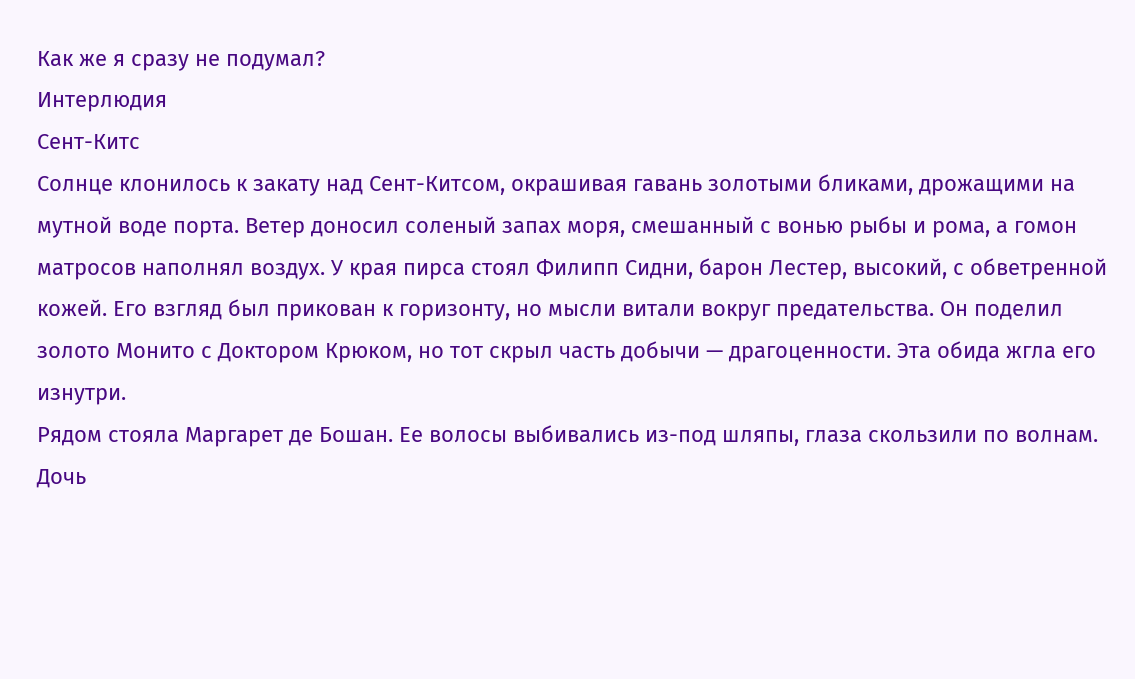Как же я сразу не подумал?
Интерлюдия
Сент-Китс
Солнце клонилось к закату над Сент-Китсом, окрашивая гавань золотыми бликами, дрожащими на мутной воде порта. Ветер доносил соленый запах моря, смешанный с вонью рыбы и рома, а гомон матросов наполнял воздух. У края пирса стоял Филипп Сидни, барон Лестер, высокий, с обветренной кожей. Его взгляд был прикован к горизонту, но мысли витали вокруг предательства. Он поделил золото Монито с Доктором Крюком, но тот скрыл часть добычи — драгоценности. Эта обида жгла его изнутри.
Рядом стояла Маргарет де Бошан. Ее волосы выбивались из-под шляпы, глаза скользили по волнам. Дочь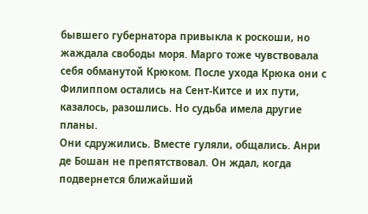бывшего губернатора привыкла к роскоши, но жаждала свободы моря. Марго тоже чувствовала себя обманутой Крюком. После ухода Крюка они с Филиппом остались на Сент-Китсе и их пути, казалось, разошлись. Но судьба имела другие планы.
Они сдружились. Вместе гуляли, общались. Анри де Бошан не препятствовал. Он ждал, когда подвернется ближайший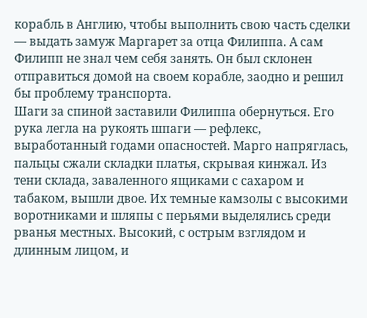корабль в Англию, чтобы выполнить свою часть сделки — выдать замуж Маргарет за отца Филиппа. А сам Филипп не знал чем себя занять. Он был склонен отправиться домой на своем корабле, заодно и решил бы проблему транспорта.
Шаги за спиной заставили Филиппа обернуться. Его рука легла на рукоять шпаги — рефлекс, выработанный годами опасностей. Марго напряглась, пальцы сжали складки платья, скрывая кинжал. Из тени склада, заваленного ящиками с сахаром и табаком, вышли двое. Их темные камзолы с высокими воротниками и шляпы с перьями выделялись среди рванья местных. Высокий, с острым взглядом и длинным лицом, и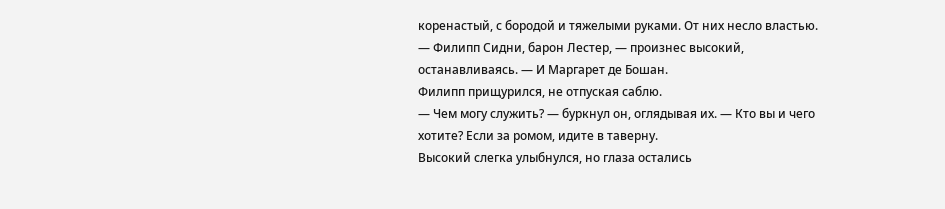коренастый, с бородой и тяжелыми руками. От них несло властью.
— Филипп Сидни, барон Лестер, — произнес высокий, останавливаясь. — И Маргарет де Бошан.
Филипп прищурился, не отпуская саблю.
— Чем могу служить? — буркнул он, оглядывая их. — Кто вы и чего хотите? Если за ромом, идите в таверну.
Высокий слегка улыбнулся, но глаза остались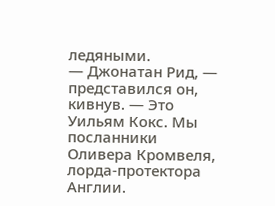ледяными.
— Джонатан Рид, — представился он, кивнув. — Это Уильям Кокс. Мы посланники Оливера Кромвеля, лорда-протектора Англии.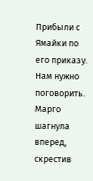Прибыли с Ямайки по его приказу. Нам нужно поговорить.
Марго шагнула вперед, скрестив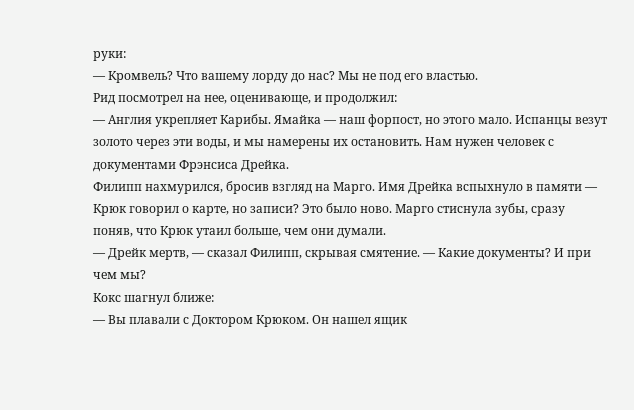руки:
— Кромвель? Что вашему лорду до нас? Мы не под его властью.
Рид посмотрел на нее, оценивающе, и продолжил:
— Англия укрепляет Карибы. Ямайка — наш форпост, но этого мало. Испанцы везут золото через эти воды, и мы намерены их остановить. Нам нужен человек с документами Фрэнсиса Дрейка.
Филипп нахмурился, бросив взгляд на Марго. Имя Дрейка вспыхнуло в памяти — Крюк говорил о карте, но записи? Это было ново. Марго стиснула зубы, сразу поняв, что Крюк утаил больше, чем они думали.
— Дрейк мертв, — сказал Филипп, скрывая смятение. — Какие документы? И при чем мы?
Кокс шагнул ближе:
— Вы плавали с Доктором Крюком. Он нашел ящик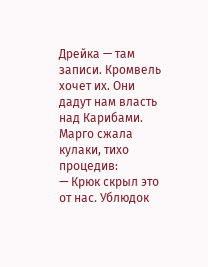Дрейка — там записи. Кромвель хочет их. Они дадут нам власть над Карибами.
Марго сжала кулаки, тихо процедив:
— Крюк скрыл это от нас. Ублюдок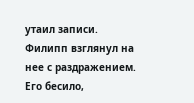утаил записи.
Филипп взглянул на нее с раздражением. Его бесило,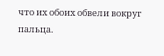что их обоих обвели вокруг пальца.